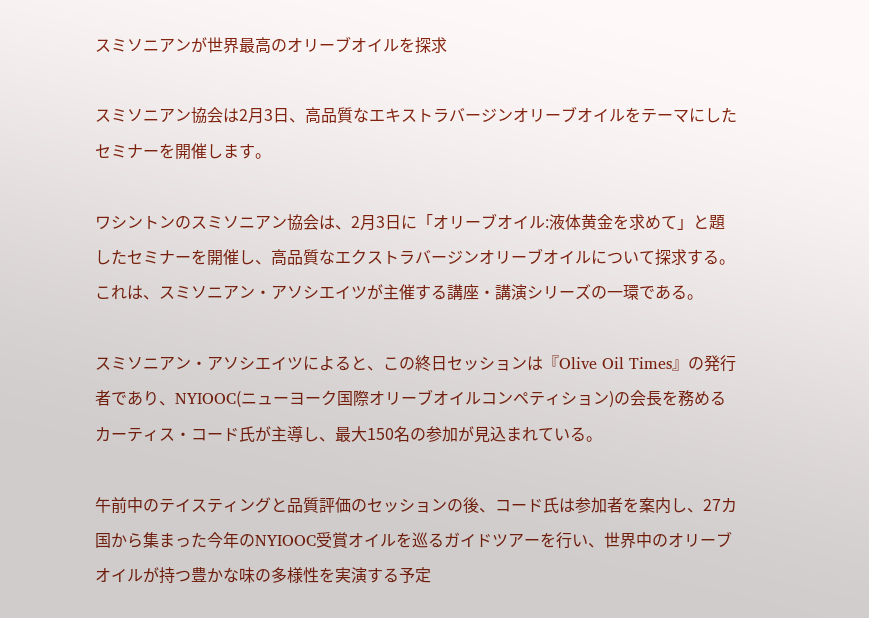スミソニアンが世界最高のオリーブオイルを探求

スミソニアン協会は2月3日、高品質なエキストラバージンオリーブオイルをテーマにしたセミナーを開催します。

ワシントンのスミソニアン協会は、2月3日に「オリーブオイル:液体黄金を求めて」と題したセミナーを開催し、高品質なエクストラバージンオリーブオイルについて探求する。これは、スミソニアン・アソシエイツが主催する講座・講演シリーズの一環である。

スミソニアン・アソシエイツによると、この終日セッションは『Olive Oil Times』の発行者であり、NYIOOC(ニューヨーク国際オリーブオイルコンペティション)の会長を務めるカーティス・コード氏が主導し、最大150名の参加が見込まれている。

午前中のテイスティングと品質評価のセッションの後、コード氏は参加者を案内し、27カ国から集まった今年のNYIOOC受賞オイルを巡るガイドツアーを行い、世界中のオリーブオイルが持つ豊かな味の多様性を実演する予定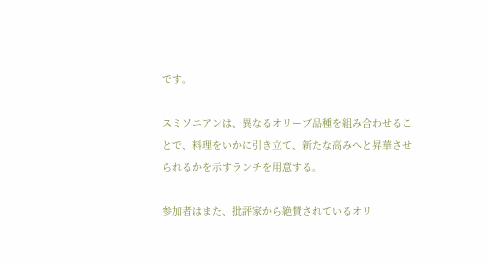です。

スミソニアンは、異なるオリーブ品種を組み合わせることで、料理をいかに引き立て、新たな高みへと昇華させられるかを示すランチを用意する。

参加者はまた、批評家から絶賛されているオリ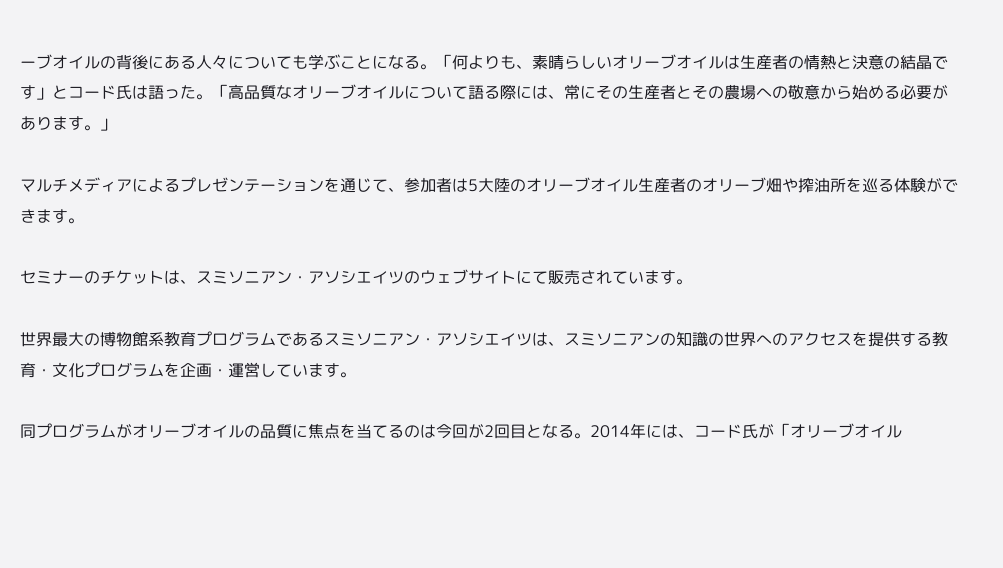ーブオイルの背後にある人々についても学ぶことになる。「何よりも、素晴らしいオリーブオイルは生産者の情熱と決意の結晶です」とコード氏は語った。「高品質なオリーブオイルについて語る際には、常にその生産者とその農場への敬意から始める必要があります。」

マルチメディアによるプレゼンテーションを通じて、参加者は5大陸のオリーブオイル生産者のオリーブ畑や搾油所を巡る体験ができます。

セミナーのチケットは、スミソニアン・アソシエイツのウェブサイトにて販売されています。

世界最大の博物館系教育プログラムであるスミソニアン・アソシエイツは、スミソニアンの知識の世界へのアクセスを提供する教育・文化プログラムを企画・運営しています。

同プログラムがオリーブオイルの品質に焦点を当てるのは今回が2回目となる。2014年には、コード氏が「オリーブオイル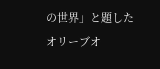の世界」と題したオリーブオ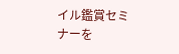イル鑑賞セミナーを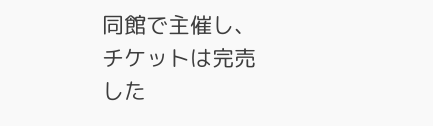同館で主催し、チケットは完売した